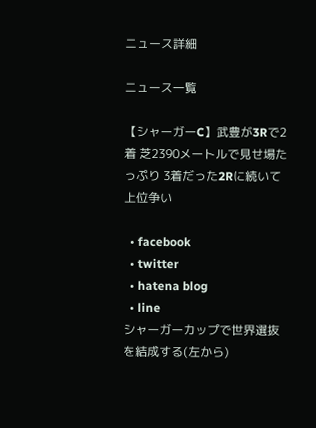ニュース詳細

ニュース一覧

【シャーガーC】武豊が3Rで2着 芝2390メートルで見せ場たっぷり 3着だった2Rに続いて上位争い

  • facebook
  • twitter
  • hatena blog
  • line
シャーガーカップで世界選抜を結成する(左から)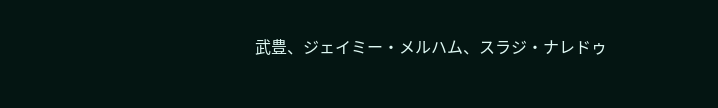武豊、ジェイミー・メルハム、スラジ・ナレドゥ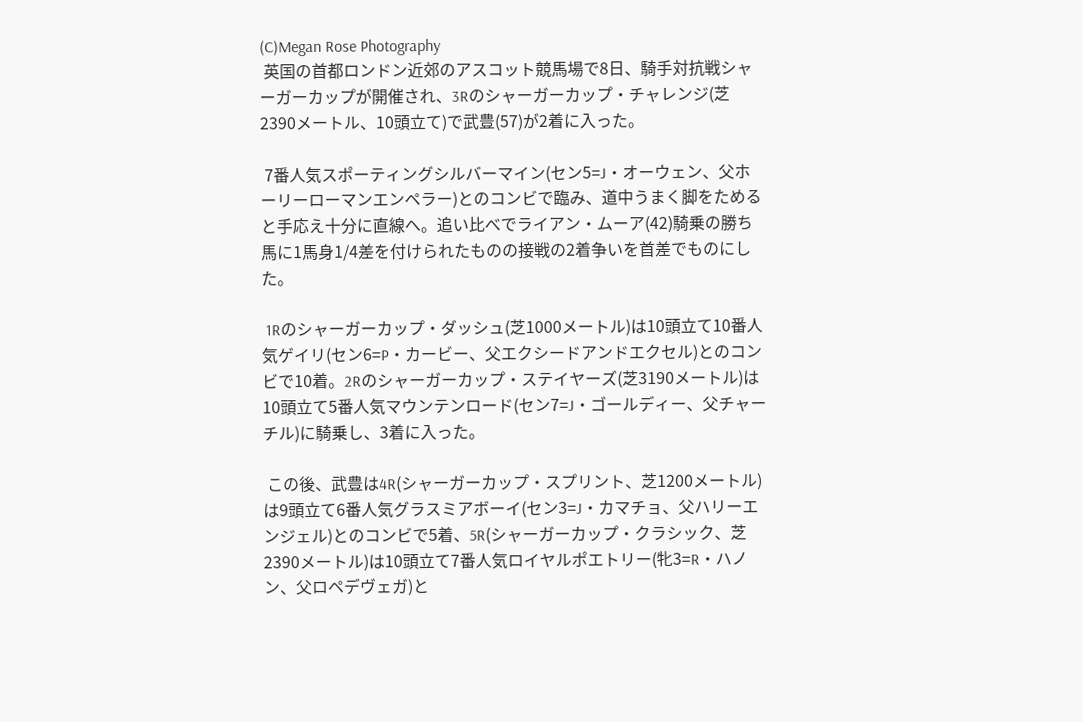(C)Megan Rose Photography
 英国の首都ロンドン近郊のアスコット競馬場で8日、騎手対抗戦シャーガーカップが開催され、3Rのシャーガーカップ・チャレンジ(芝2390メートル、10頭立て)で武豊(57)が2着に入った。

 7番人気スポーティングシルバーマイン(セン5=J・オーウェン、父ホーリーローマンエンペラー)とのコンビで臨み、道中うまく脚をためると手応え十分に直線へ。追い比べでライアン・ムーア(42)騎乗の勝ち馬に1馬身1/4差を付けられたものの接戦の2着争いを首差でものにした。

 1Rのシャーガーカップ・ダッシュ(芝1000メートル)は10頭立て10番人気ゲイリ(セン6=P・カービー、父エクシードアンドエクセル)とのコンビで10着。2Rのシャーガーカップ・ステイヤーズ(芝3190メートル)は10頭立て5番人気マウンテンロード(セン7=J・ゴールディー、父チャーチル)に騎乗し、3着に入った。

 この後、武豊は4R(シャーガーカップ・スプリント、芝1200メートル)は9頭立て6番人気グラスミアボーイ(セン3=J・カマチョ、父ハリーエンジェル)とのコンビで5着、5R(シャーガーカップ・クラシック、芝2390メートル)は10頭立て7番人気ロイヤルポエトリー(牝3=R・ハノン、父ロペデヴェガ)と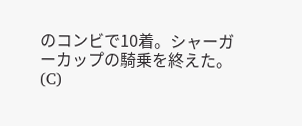のコンビで10着。シャーガーカップの騎乗を終えた。
(C)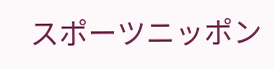スポーツニッポン